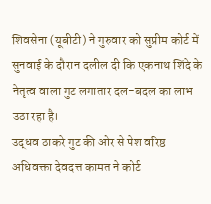शिवसेना (यूबीटी) ने गुरुवार को सुप्रीम कोर्ट में सुनवाई के दौरान दलील दी कि एकनाथ शिंदे के नेतृत्व वाला गुट लगातार दल-बदल का लाभ उठा रहा है।
उद्धव ठाकरे गुट की ओर से पेश वरिष्ठ अधिवक्ता देवदत्त कामत ने कोर्ट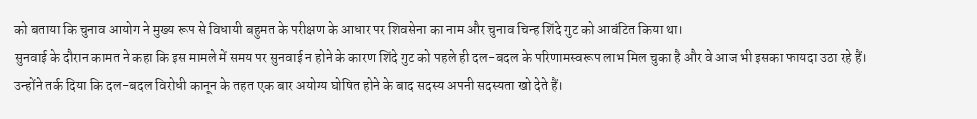को बताया कि चुनाव आयोग ने मुख्य रूप से विधायी बहुमत के परीक्षण के आधार पर शिवसेना का नाम और चुनाव चिन्ह शिंदे गुट को आवंटित किया था।
सुनवाई के दौरान कामत ने कहा कि इस मामले में समय पर सुनवाई न होने के कारण शिंदे गुट को पहले ही दल-बदल के परिणामस्वरूप लाभ मिल चुका है और वे आज भी इसका फायदा उठा रहे हैं।
उन्होंने तर्क दिया कि दल-बदल विरोधी कानून के तहत एक बार अयोग्य घोषित होने के बाद सदस्य अपनी सदस्यता खो देते हैं।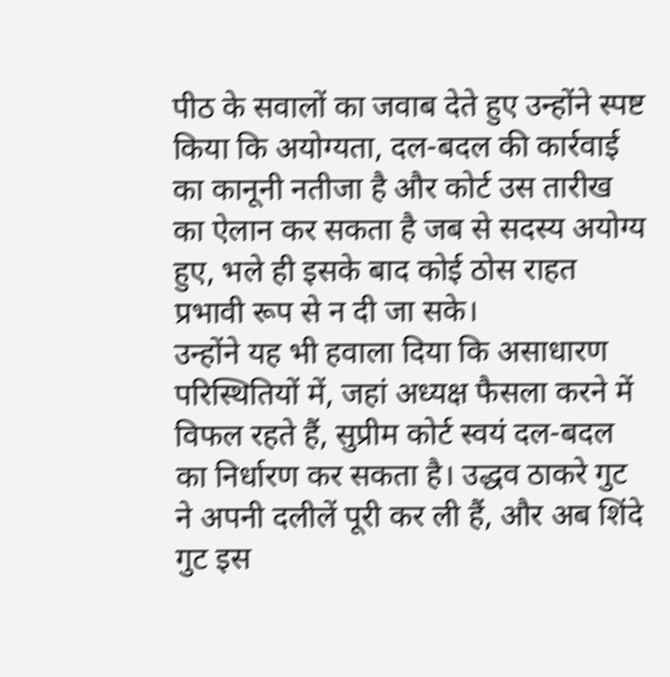पीठ के सवालों का जवाब देते हुए उन्होंने स्पष्ट किया कि अयोग्यता, दल-बदल की कार्रवाई का कानूनी नतीजा है और कोर्ट उस तारीख का ऐलान कर सकता है जब से सदस्य अयोग्य हुए, भले ही इसके बाद कोई ठोस राहत प्रभावी रूप से न दी जा सके।
उन्होंने यह भी हवाला दिया कि असाधारण परिस्थितियों में, जहां अध्यक्ष फैसला करने में विफल रहते हैं, सुप्रीम कोर्ट स्वयं दल-बदल का निर्धारण कर सकता है। उद्धव ठाकरे गुट ने अपनी दलीलें पूरी कर ली हैं, और अब शिंदे गुट इस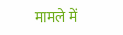मामले में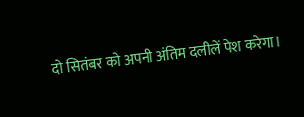दो सितंबर को अपनी अंतिम दलीलें पेश करेगा।